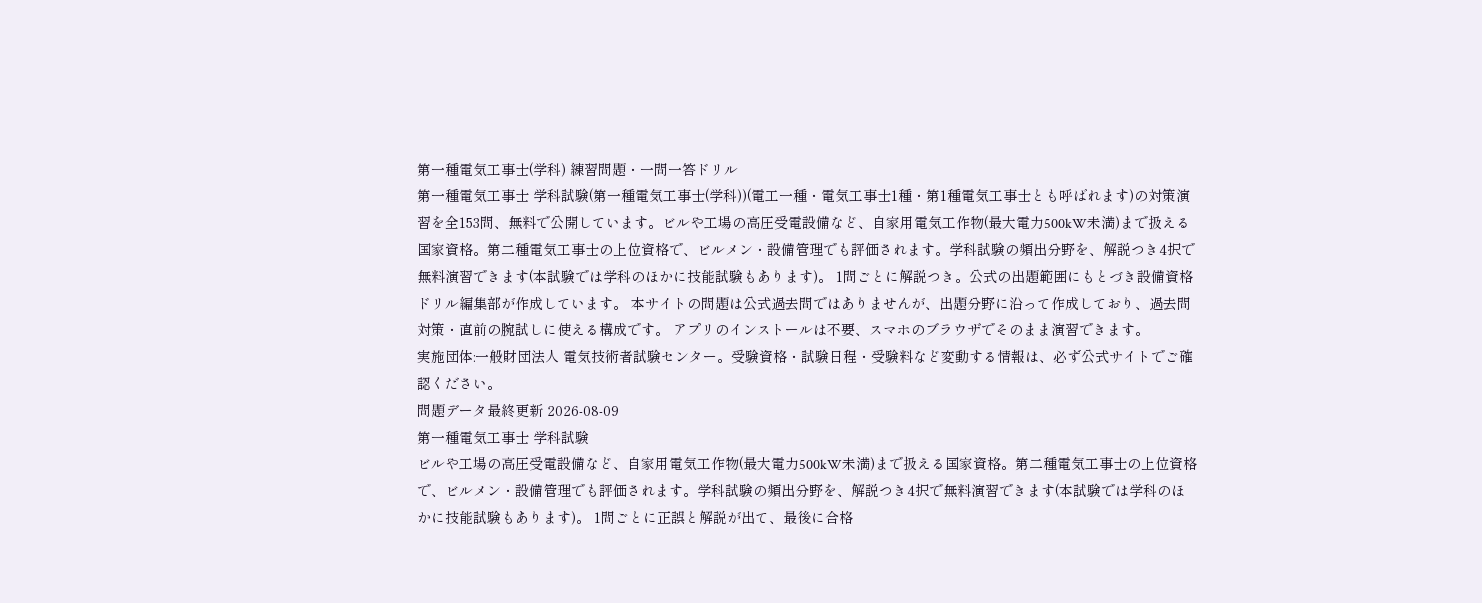第一種電気工事士(学科) 練習問題・一問一答ドリル
第一種電気工事士 学科試験(第一種電気工事士(学科))(電工一種・電気工事士1種・第1種電気工事士とも呼ばれます)の対策演習を全153問、無料で公開しています。ビルや工場の高圧受電設備など、自家用電気工作物(最大電力500kW未満)まで扱える国家資格。第二種電気工事士の上位資格で、ビルメン・設備管理でも評価されます。学科試験の頻出分野を、解説つき4択で無料演習できます(本試験では学科のほかに技能試験もあります)。 1問ごとに解説つき。公式の出題範囲にもとづき設備資格ドリル編集部が作成しています。 本サイトの問題は公式過去問ではありませんが、出題分野に沿って作成しており、過去問対策・直前の腕試しに使える構成です。 アプリのインストールは不要、スマホのブラウザでそのまま演習できます。
実施団体:一般財団法人 電気技術者試験センター。受験資格・試験日程・受験料など変動する情報は、必ず公式サイトでご確認ください。
問題データ最終更新 2026-08-09
第一種電気工事士 学科試験
ビルや工場の高圧受電設備など、自家用電気工作物(最大電力500kW未満)まで扱える国家資格。第二種電気工事士の上位資格で、ビルメン・設備管理でも評価されます。学科試験の頻出分野を、解説つき4択で無料演習できます(本試験では学科のほかに技能試験もあります)。 1問ごとに正誤と解説が出て、最後に合格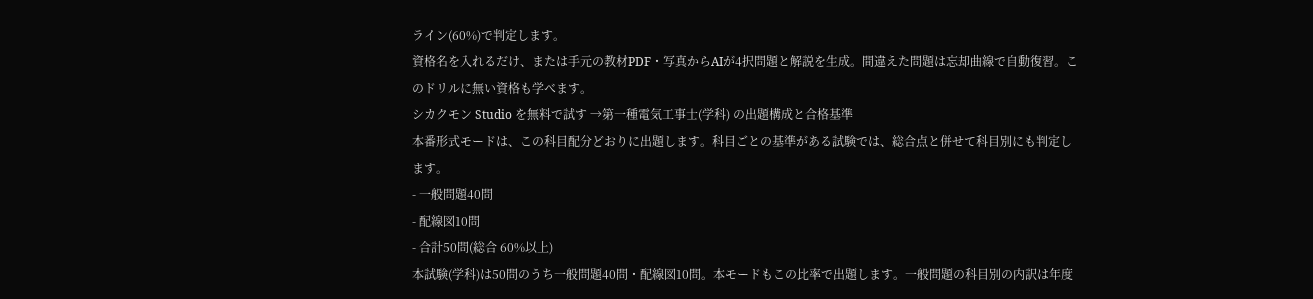ライン(60%)で判定します。
資格名を入れるだけ、または手元の教材PDF・写真からAIが4択問題と解説を生成。間違えた問題は忘却曲線で自動復習。このドリルに無い資格も学べます。
シカクモン Studio を無料で試す →第一種電気工事士(学科) の出題構成と合格基準
本番形式モードは、この科目配分どおりに出題します。科目ごとの基準がある試験では、総合点と併せて科目別にも判定します。
- 一般問題40問
- 配線図10問
- 合計50問(総合 60%以上)
本試験(学科)は50問のうち一般問題40問・配線図10問。本モードもこの比率で出題します。一般問題の科目別の内訳は年度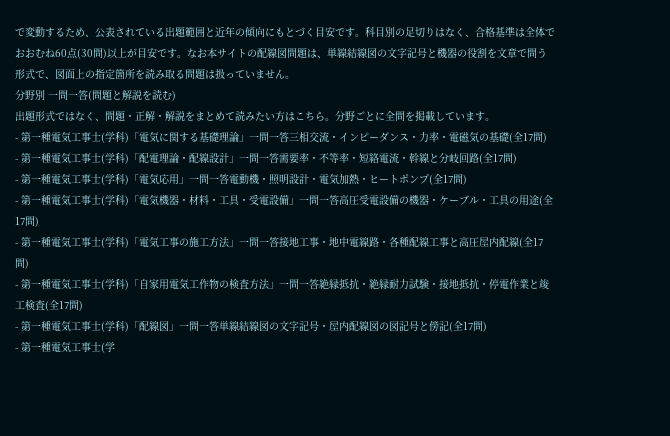で変動するため、公表されている出題範囲と近年の傾向にもとづく目安です。科目別の足切りはなく、合格基準は全体でおおむね60点(30問)以上が目安です。なお本サイトの配線図問題は、単線結線図の文字記号と機器の役割を文章で問う形式で、図面上の指定箇所を読み取る問題は扱っていません。
分野別 一問一答(問題と解説を読む)
出題形式ではなく、問題・正解・解説をまとめて読みたい方はこちら。分野ごとに全問を掲載しています。
- 第一種電気工事士(学科)「電気に関する基礎理論」一問一答三相交流・インピーダンス・力率・電磁気の基礎(全17問)
- 第一種電気工事士(学科)「配電理論・配線設計」一問一答需要率・不等率・短絡電流・幹線と分岐回路(全17問)
- 第一種電気工事士(学科)「電気応用」一問一答電動機・照明設計・電気加熱・ヒートポンプ(全17問)
- 第一種電気工事士(学科)「電気機器・材料・工具・受電設備」一問一答高圧受電設備の機器・ケーブル・工具の用途(全17問)
- 第一種電気工事士(学科)「電気工事の施工方法」一問一答接地工事・地中電線路・各種配線工事と高圧屋内配線(全17問)
- 第一種電気工事士(学科)「自家用電気工作物の検査方法」一問一答絶縁抵抗・絶縁耐力試験・接地抵抗・停電作業と竣工検査(全17問)
- 第一種電気工事士(学科)「配線図」一問一答単線結線図の文字記号・屋内配線図の図記号と傍記(全17問)
- 第一種電気工事士(学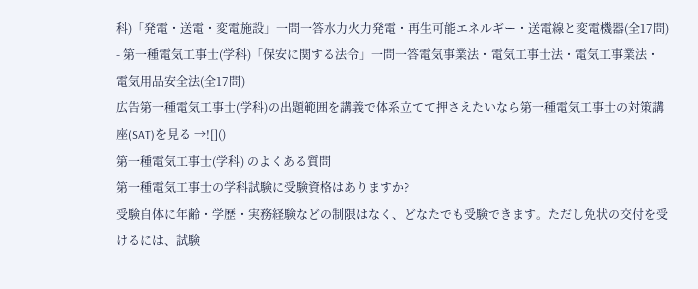科)「発電・送電・変電施設」一問一答水力火力発電・再生可能エネルギー・送電線と変電機器(全17問)
- 第一種電気工事士(学科)「保安に関する法令」一問一答電気事業法・電気工事士法・電気工事業法・電気用品安全法(全17問)
広告第一種電気工事士(学科)の出題範囲を講義で体系立てて押さえたいなら第一種電気工事士の対策講座(SAT)を見る →![]()
第一種電気工事士(学科) のよくある質問
第一種電気工事士の学科試験に受験資格はありますか?
受験自体に年齢・学歴・実務経験などの制限はなく、どなたでも受験できます。ただし免状の交付を受けるには、試験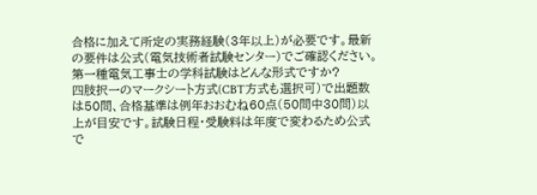合格に加えて所定の実務経験(3年以上)が必要です。最新の要件は公式(電気技術者試験センター)でご確認ください。
第一種電気工事士の学科試験はどんな形式ですか?
四肢択一のマークシート方式(CBT方式も選択可)で出題数は50問、合格基準は例年おおむね60点(50問中30問)以上が目安です。試験日程・受験料は年度で変わるため公式で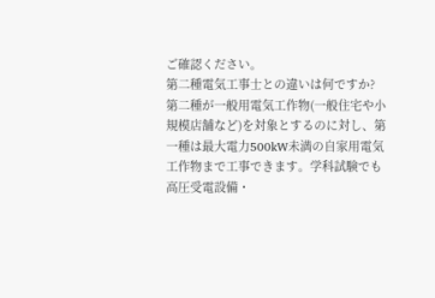ご確認ください。
第二種電気工事士との違いは何ですか?
第二種が一般用電気工作物(一般住宅や小規模店舗など)を対象とするのに対し、第一種は最大電力500kW未満の自家用電気工作物まで工事できます。学科試験でも高圧受電設備・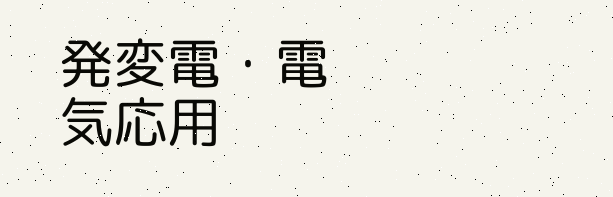発変電・電気応用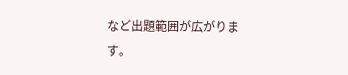など出題範囲が広がります。